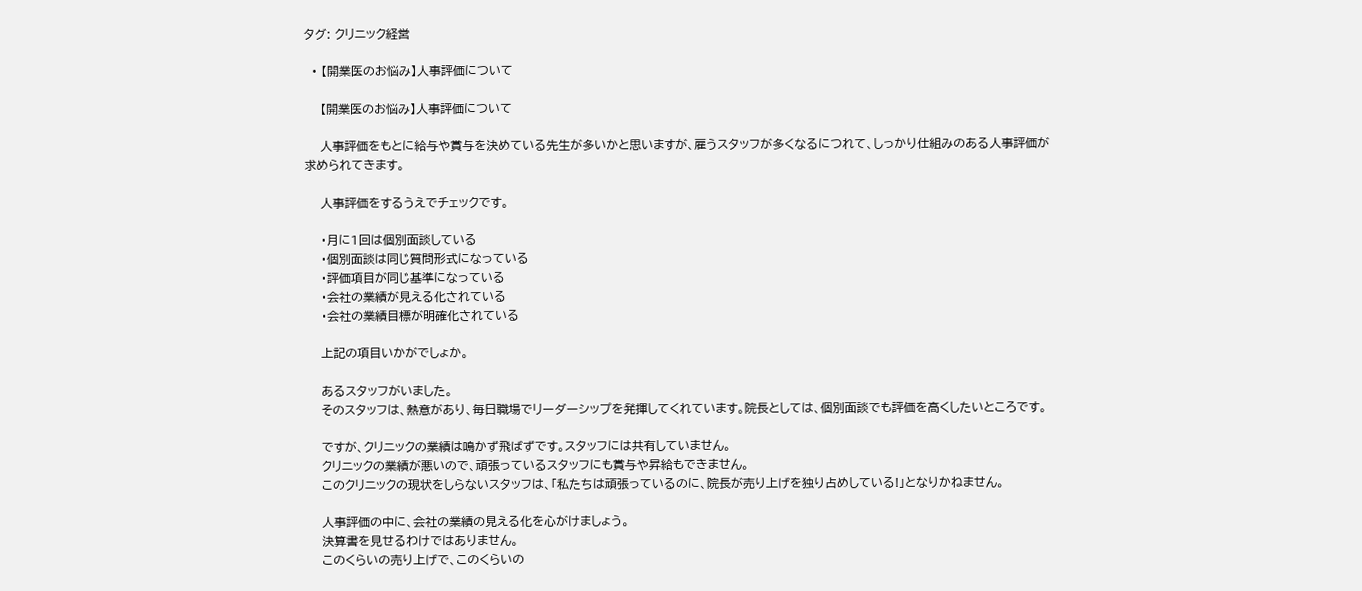タグ: クリニック経営

  • 【開業医のお悩み】人事評価について

    【開業医のお悩み】人事評価について

    人事評価をもとに給与や賞与を決めている先生が多いかと思いますが、雇うスタッフが多くなるにつれて、しっかり仕組みのある人事評価が求められてきます。

    人事評価をするうえでチェックです。

    ・月に1回は個別面談している
    ・個別面談は同じ質問形式になっている
    ・評価項目が同じ基準になっている
    ・会社の業績が見える化されている
    ・会社の業績目標が明確化されている

    上記の項目いかがでしょか。

    あるスタッフがいました。
    そのスタッフは、熱意があり、毎日職場でリーダーシップを発揮してくれています。院長としては、個別面談でも評価を高くしたいところです。

    ですが、クリニックの業績は鳴かず飛ばずです。スタッフには共有していません。
    クリニックの業績が悪いので、頑張っているスタッフにも賞与や昇給もできません。
    このクリニックの現状をしらないスタッフは、「私たちは頑張っているのに、院長が売り上げを独り占めしている!」となりかねません。

    人事評価の中に、会社の業績の見える化を心がけましょう。
    決算書を見せるわけではありません。
    このくらいの売り上げで、このくらいの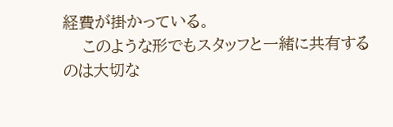経費が掛かっている。
    このような形でもスタッフと一緒に共有するのは大切な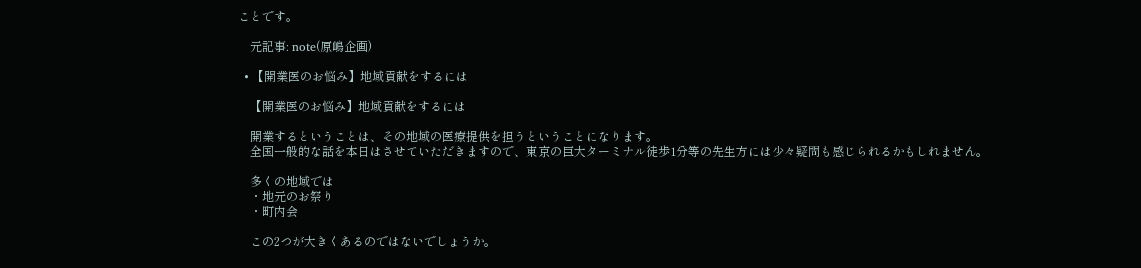ことです。

    元記事: note(原嶋企画)

  • 【開業医のお悩み】地域貢献をするには

    【開業医のお悩み】地域貢献をするには

    開業するということは、その地域の医療提供を担うということになります。
    全国一般的な話を本日はさせていただきますので、東京の巨大ターミナル徒歩1分等の先生方には少々疑問も感じられるかもしれません。

    多くの地域では
    ・地元のお祭り
    ・町内会

    この2つが大きくあるのではないでしょうか。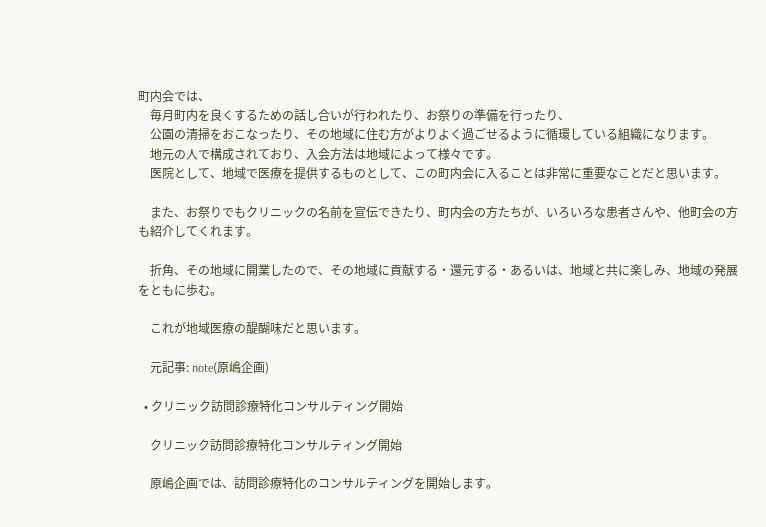町内会では、
    毎月町内を良くするための話し合いが行われたり、お祭りの準備を行ったり、
    公園の清掃をおこなったり、その地域に住む方がよりよく過ごせるように循環している組織になります。
    地元の人で構成されており、入会方法は地域によって様々です。
    医院として、地域で医療を提供するものとして、この町内会に入ることは非常に重要なことだと思います。

    また、お祭りでもクリニックの名前を宣伝できたり、町内会の方たちが、いろいろな患者さんや、他町会の方も紹介してくれます。

    折角、その地域に開業したので、その地域に貢献する・還元する・あるいは、地域と共に楽しみ、地域の発展をともに歩む。

    これが地域医療の醍醐味だと思います。

    元記事: note(原嶋企画)

  • クリニック訪問診療特化コンサルティング開始

    クリニック訪問診療特化コンサルティング開始

    原嶋企画では、訪問診療特化のコンサルティングを開始します。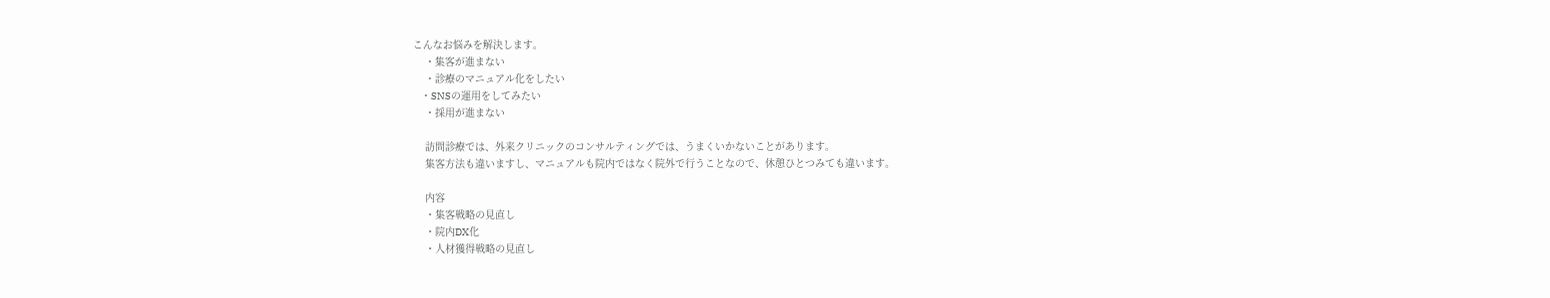こんなお悩みを解決します。
    ・集客が進まない
    ・診療のマニュアル化をしたい
    ・SNSの運用をしてみたい
    ・採用が進まない

    訪問診療では、外来クリニックのコンサルティングでは、うまくいかないことがあります。
    集客方法も違いますし、マニュアルも院内ではなく院外で行うことなので、休憩ひとつみても違います。

    内容
    ・集客戦略の見直し
    ・院内DX化
    ・人材獲得戦略の見直し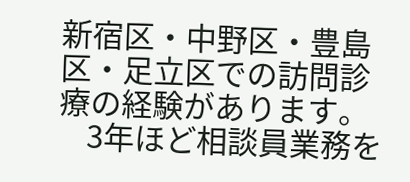新宿区・中野区・豊島区・足立区での訪問診療の経験があります。
    3年ほど相談員業務を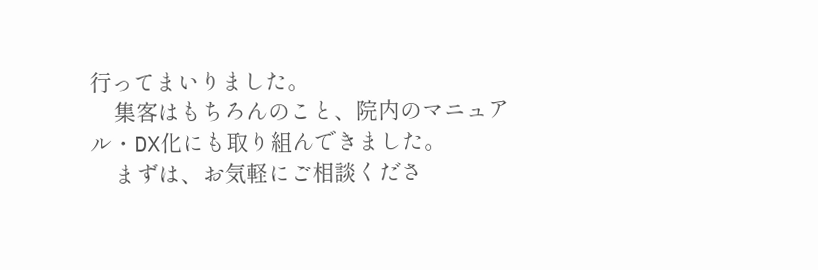行ってまいりました。
    集客はもちろんのこと、院内のマニュアル・DX化にも取り組んできました。
    まずは、お気軽にご相談くださ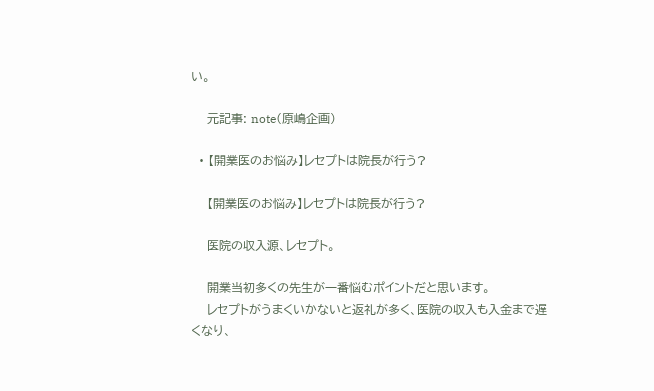い。

    元記事: note(原嶋企画)

  • 【開業医のお悩み】レセプトは院長が行う?

    【開業医のお悩み】レセプトは院長が行う?

    医院の収入源、レセプト。

    開業当初多くの先生が一番悩むポイントだと思います。
    レセプトがうまくいかないと返礼が多く、医院の収入も入金まで遅くなり、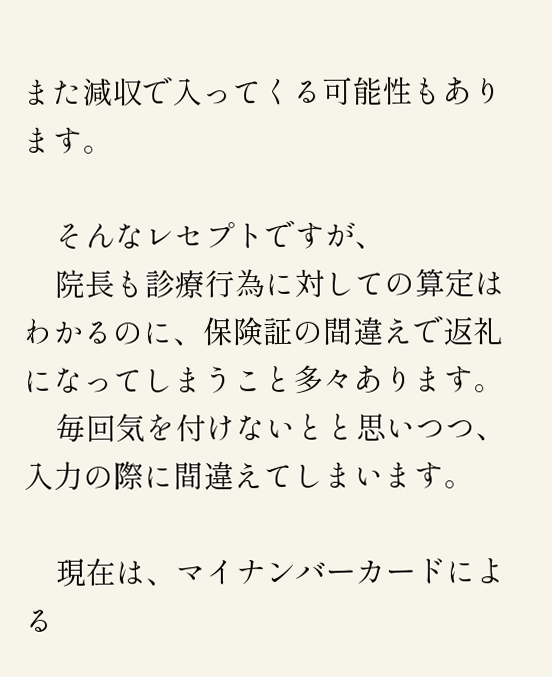また減収で入ってくる可能性もあります。

    そんなレセプトですが、
    院長も診療行為に対しての算定はわかるのに、保険証の間違えで返礼になってしまうこと多々あります。
    毎回気を付けないとと思いつつ、入力の際に間違えてしまいます。

    現在は、マイナンバーカードによる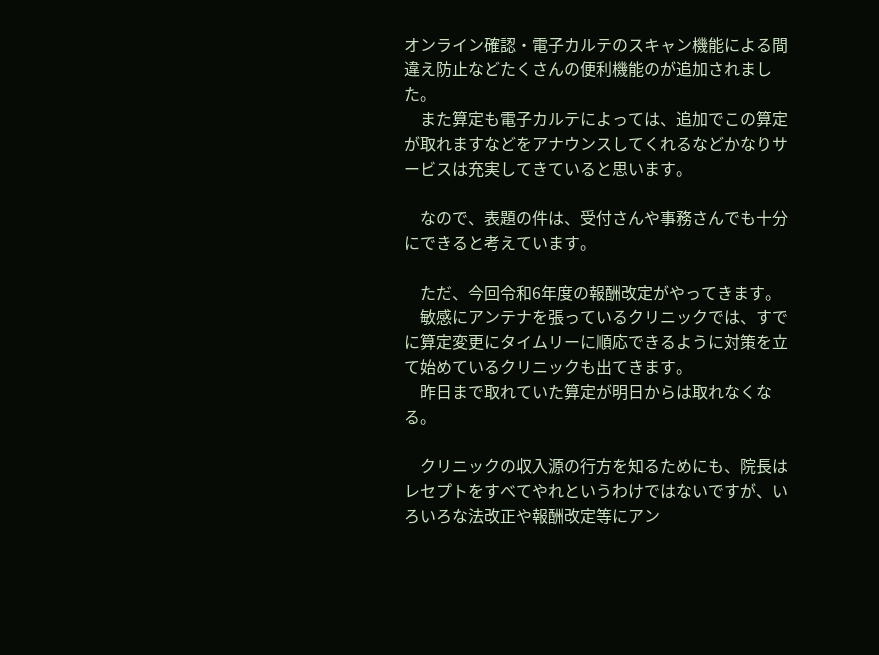オンライン確認・電子カルテのスキャン機能による間違え防止などたくさんの便利機能のが追加されました。
    また算定も電子カルテによっては、追加でこの算定が取れますなどをアナウンスしてくれるなどかなりサービスは充実してきていると思います。

    なので、表題の件は、受付さんや事務さんでも十分にできると考えています。

    ただ、今回令和6年度の報酬改定がやってきます。
    敏感にアンテナを張っているクリニックでは、すでに算定変更にタイムリーに順応できるように対策を立て始めているクリニックも出てきます。
    昨日まで取れていた算定が明日からは取れなくなる。

    クリニックの収入源の行方を知るためにも、院長はレセプトをすべてやれというわけではないですが、いろいろな法改正や報酬改定等にアン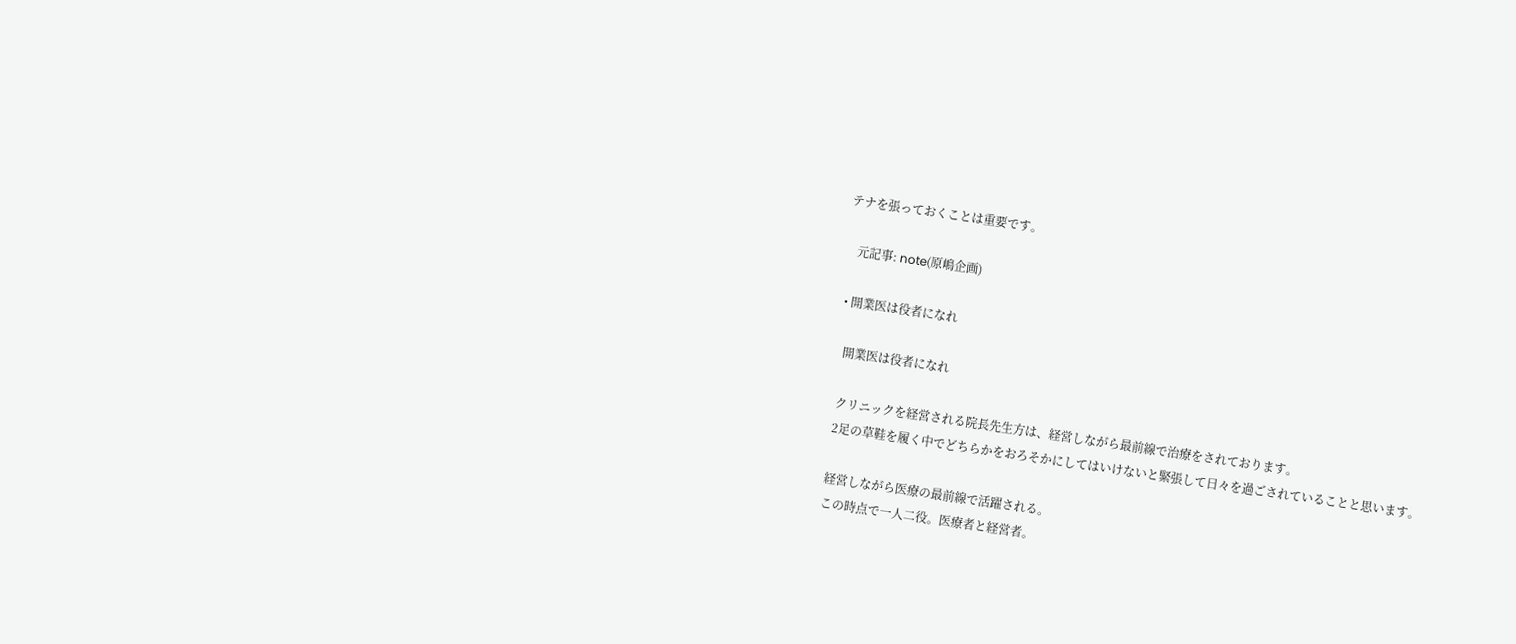テナを張っておくことは重要です。

    元記事: note(原嶋企画)

  • 開業医は役者になれ

    開業医は役者になれ

    クリニックを経営される院長先生方は、経営しながら最前線で治療をされております。
    2足の草鞋を履く中でどちらかをおろそかにしてはいけないと緊張して日々を過ごされていることと思います。

    経営しながら医療の最前線で活躍される。
    この時点で一人二役。医療者と経営者。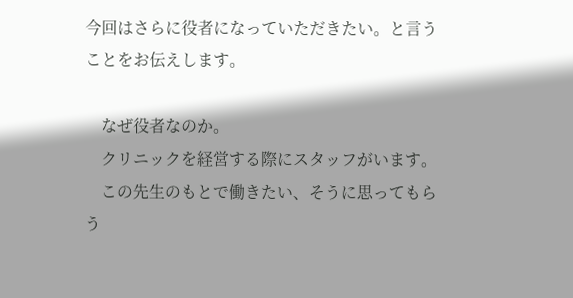今回はさらに役者になっていただきたい。と言うことをお伝えします。

    なぜ役者なのか。
    クリニックを経営する際にスタッフがいます。
    この先生のもとで働きたい、そうに思ってもらう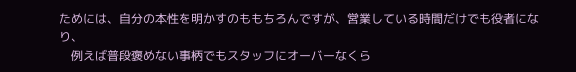ためには、自分の本性を明かすのももちろんですが、営業している時間だけでも役者になり、
    例えば普段褒めない事柄でもスタッフにオーバーなくら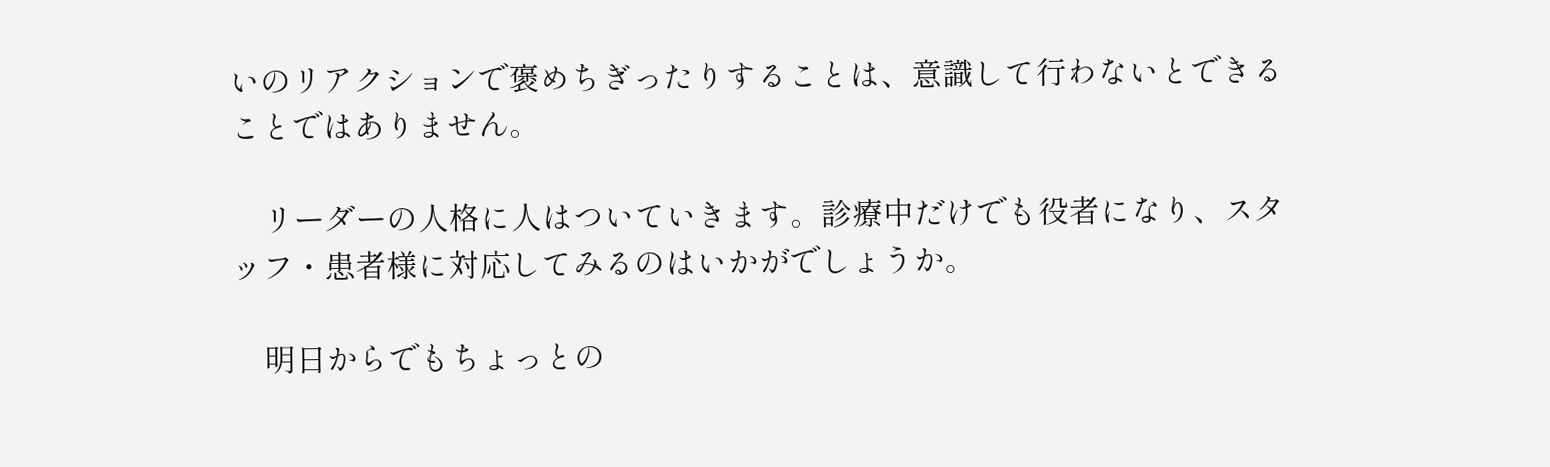いのリアクションで褒めちぎったりすることは、意識して行わないとできることではありません。

    リーダーの人格に人はついていきます。診療中だけでも役者になり、スタッフ・患者様に対応してみるのはいかがでしょうか。

    明日からでもちょっとの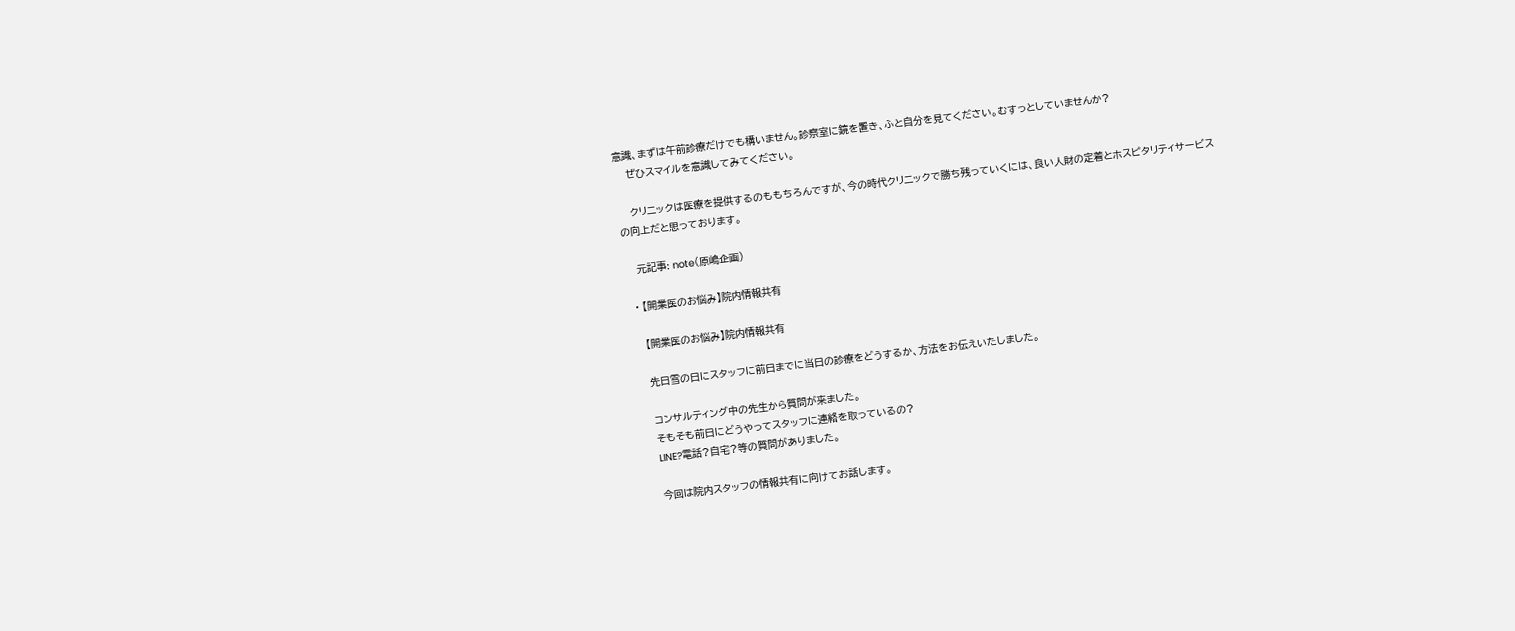意識、まずは午前診療だけでも構いません。診察室に鏡を置き、ふと自分を見てください。むすっとしていませんか?
    ぜひスマイルを意識してみてください。

    クリニックは医療を提供するのももちろんですが、今の時代クリニックで勝ち残っていくには、良い人財の定着とホスピタリティサービスの向上だと思っております。

    元記事: note(原嶋企画)

  • 【開業医のお悩み】院内情報共有

    【開業医のお悩み】院内情報共有

    先日雪の日にスタッフに前日までに当日の診療をどうするか、方法をお伝えいたしました。

    コンサルティング中の先生から質問が来ました。
    そもそも前日にどうやってスタッフに連絡を取っているの?
    LINE?電話?自宅?等の質問がありました。

    今回は院内スタッフの情報共有に向けてお話します。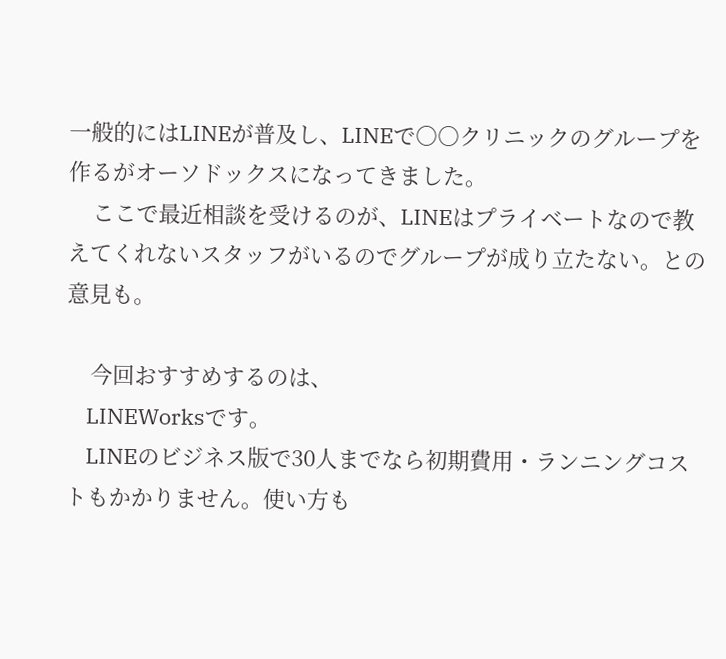一般的にはLINEが普及し、LINEで○○クリニックのグループを作るがオーソドックスになってきました。
    ここで最近相談を受けるのが、LINEはプライベートなので教えてくれないスタッフがいるのでグループが成り立たない。との意見も。

    今回おすすめするのは、
    LINEWorksです。
    LINEのビジネス版で30人までなら初期費用・ランニングコストもかかりません。使い方も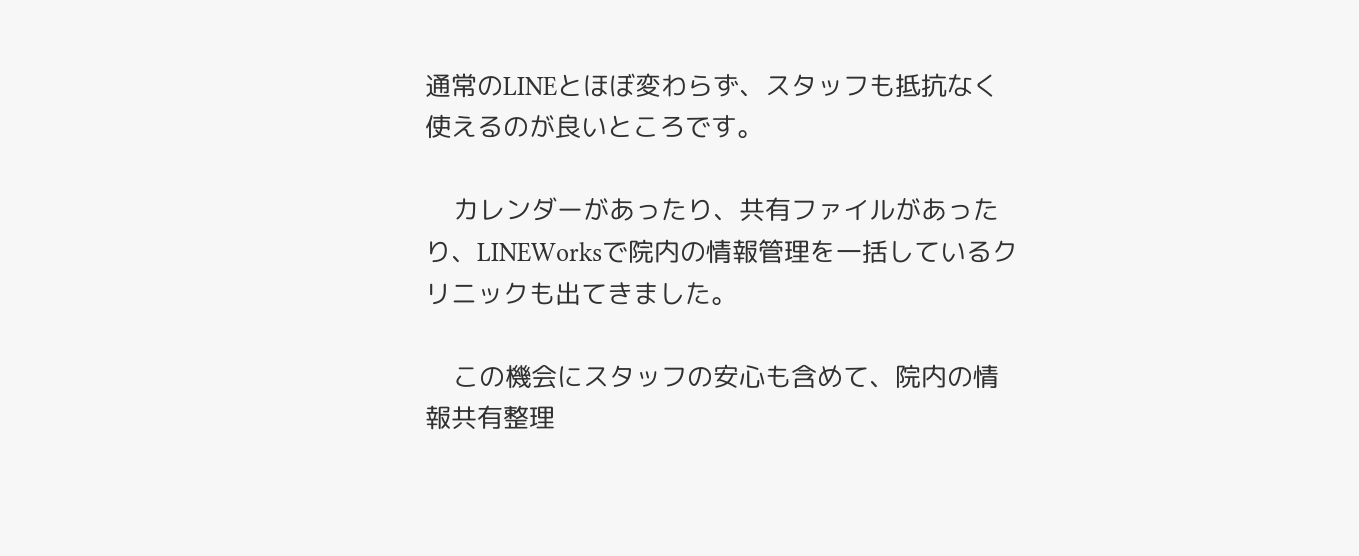通常のLINEとほぼ変わらず、スタッフも抵抗なく使えるのが良いところです。

    カレンダーがあったり、共有ファイルがあったり、LINEWorksで院内の情報管理を一括しているクリニックも出てきました。

    この機会にスタッフの安心も含めて、院内の情報共有整理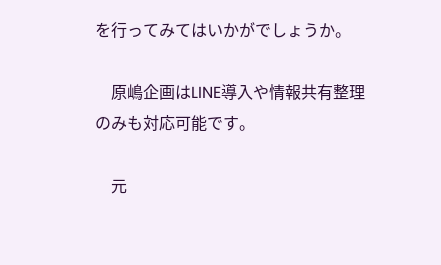を行ってみてはいかがでしょうか。

    原嶋企画はLINE導入や情報共有整理のみも対応可能です。

    元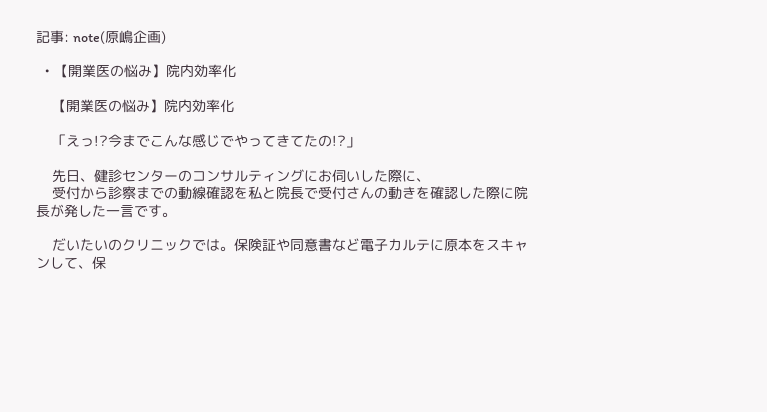記事: note(原嶋企画)

  • 【開業医の悩み】院内効率化

    【開業医の悩み】院内効率化

    「えっ!?今までこんな感じでやってきてたの!?」

    先日、健診センターのコンサルティングにお伺いした際に、
    受付から診察までの動線確認を私と院長で受付さんの動きを確認した際に院長が発した一言です。

    だいたいのクリニックでは。保険証や同意書など電子カルテに原本をスキャンして、保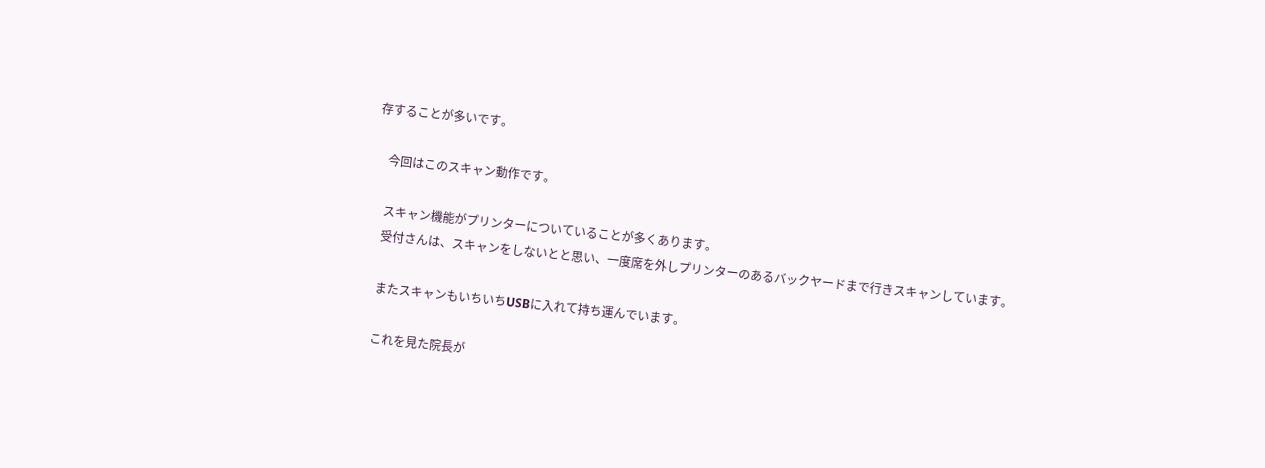存することが多いです。

    今回はこのスキャン動作です。

    スキャン機能がプリンターについていることが多くあります。
    受付さんは、スキャンをしないとと思い、一度席を外しプリンターのあるバックヤードまで行きスキャンしています。

    またスキャンもいちいちUSBに入れて持ち運んでいます。

    これを見た院長が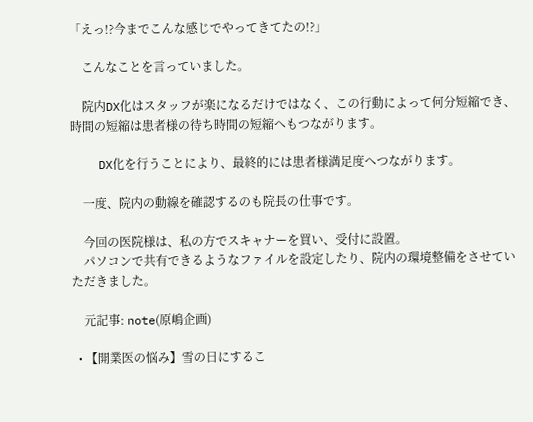「えっ!?今までこんな感じでやってきてたの!?」

    こんなことを言っていました。

    院内DX化はスタッフが楽になるだけではなく、この行動によって何分短縮でき、時間の短縮は患者様の待ち時間の短縮へもつながります。

    DX化を行うことにより、最終的には患者様満足度へつながります。

    一度、院内の動線を確認するのも院長の仕事です。

    今回の医院様は、私の方でスキャナーを買い、受付に設置。
    パソコンで共有できるようなファイルを設定したり、院内の環境整備をさせていただきました。

    元記事: note(原嶋企画)

  • 【開業医の悩み】雪の日にするこ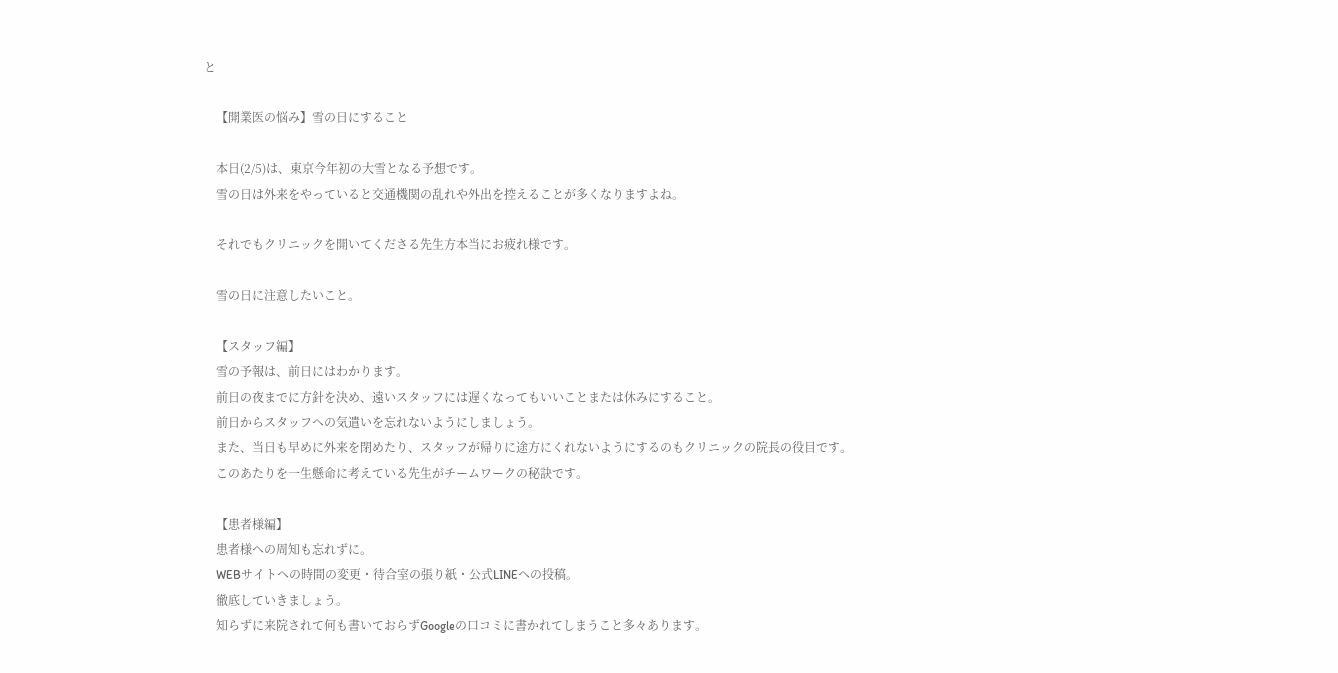と

    【開業医の悩み】雪の日にすること

    本日(2/5)は、東京今年初の大雪となる予想です。
    雪の日は外来をやっていると交通機関の乱れや外出を控えることが多くなりますよね。

    それでもクリニックを開いてくださる先生方本当にお疲れ様です。

    雪の日に注意したいこと。

    【スタッフ編】
    雪の予報は、前日にはわかります。
    前日の夜までに方針を決め、遠いスタッフには遅くなってもいいことまたは休みにすること。
    前日からスタッフへの気遣いを忘れないようにしましょう。
    また、当日も早めに外来を閉めたり、スタッフが帰りに途方にくれないようにするのもクリニックの院長の役目です。
    このあたりを一生懸命に考えている先生がチームワークの秘訣です。

    【患者様編】
    患者様への周知も忘れずに。
    WEBサイトへの時間の変更・待合室の張り紙・公式LINEへの投稿。
    徹底していきましょう。
    知らずに来院されて何も書いておらずGoogleの口コミに書かれてしまうこと多々あります。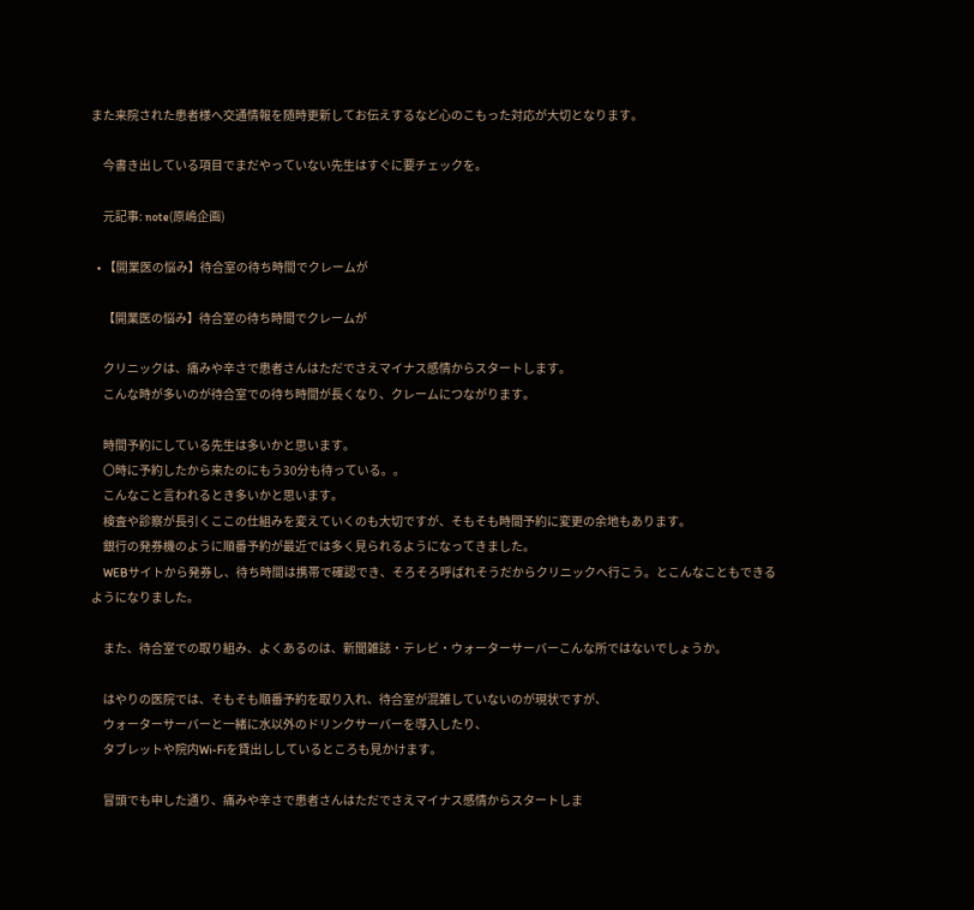また来院された患者様へ交通情報を随時更新してお伝えするなど心のこもった対応が大切となります。

    今書き出している項目でまだやっていない先生はすぐに要チェックを。

    元記事: note(原嶋企画)

  • 【開業医の悩み】待合室の待ち時間でクレームが

    【開業医の悩み】待合室の待ち時間でクレームが

    クリニックは、痛みや辛さで患者さんはただでさえマイナス感情からスタートします。
    こんな時が多いのが待合室での待ち時間が長くなり、クレームにつながります。

    時間予約にしている先生は多いかと思います。
    〇時に予約したから来たのにもう30分も待っている。。
    こんなこと言われるとき多いかと思います。
    検査や診察が長引くここの仕組みを変えていくのも大切ですが、そもそも時間予約に変更の余地もあります。
    銀行の発券機のように順番予約が最近では多く見られるようになってきました。
    WEBサイトから発券し、待ち時間は携帯で確認でき、そろそろ呼ばれそうだからクリニックへ行こう。とこんなこともできるようになりました。

    また、待合室での取り組み、よくあるのは、新聞雑誌・テレビ・ウォーターサーバーこんな所ではないでしょうか。

    はやりの医院では、そもそも順番予約を取り入れ、待合室が混雑していないのが現状ですが、
    ウォーターサーバーと一緒に水以外のドリンクサーバーを導入したり、
    タブレットや院内Wi-Fiを貸出ししているところも見かけます。

    冒頭でも申した通り、痛みや辛さで患者さんはただでさえマイナス感情からスタートしま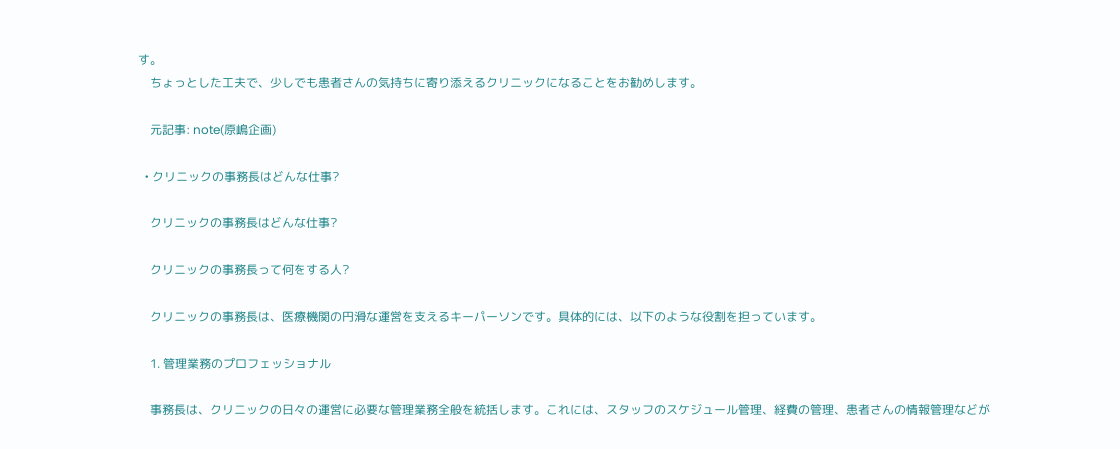す。
    ちょっとした工夫で、少しでも患者さんの気持ちに寄り添えるクリニックになることをお勧めします。

    元記事: note(原嶋企画)

  • クリニックの事務長はどんな仕事?

    クリニックの事務長はどんな仕事?

    クリニックの事務長って何をする人?

    クリニックの事務長は、医療機関の円滑な運営を支えるキーパーソンです。具体的には、以下のような役割を担っています。

    1. 管理業務のプロフェッショナル

    事務長は、クリニックの日々の運営に必要な管理業務全般を統括します。これには、スタッフのスケジュール管理、経費の管理、患者さんの情報管理などが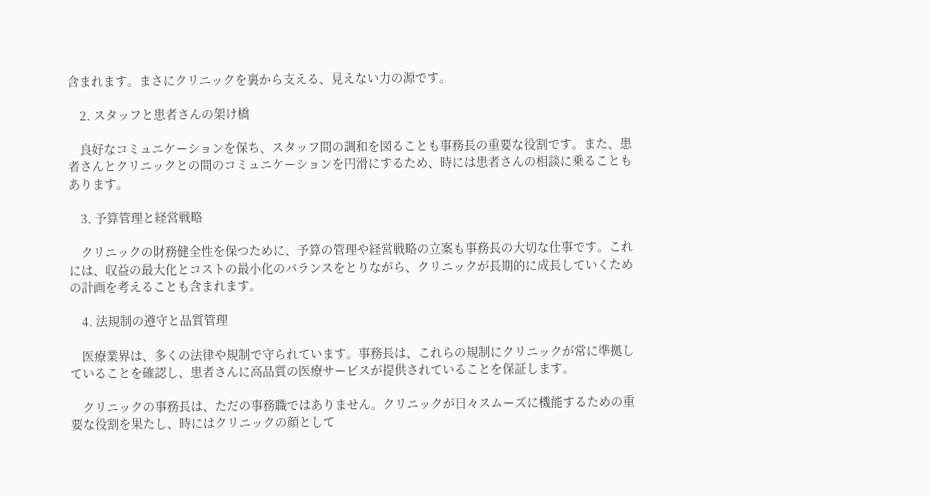含まれます。まさにクリニックを裏から支える、見えない力の源です。

    2. スタッフと患者さんの架け橋

    良好なコミュニケーションを保ち、スタッフ間の調和を図ることも事務長の重要な役割です。また、患者さんとクリニックとの間のコミュニケーションを円滑にするため、時には患者さんの相談に乗ることもあります。

    3. 予算管理と経営戦略

    クリニックの財務健全性を保つために、予算の管理や経営戦略の立案も事務長の大切な仕事です。これには、収益の最大化とコストの最小化のバランスをとりながら、クリニックが長期的に成長していくための計画を考えることも含まれます。

    4. 法規制の遵守と品質管理

    医療業界は、多くの法律や規制で守られています。事務長は、これらの規制にクリニックが常に準拠していることを確認し、患者さんに高品質の医療サービスが提供されていることを保証します。

    クリニックの事務長は、ただの事務職ではありません。クリニックが日々スムーズに機能するための重要な役割を果たし、時にはクリニックの顔として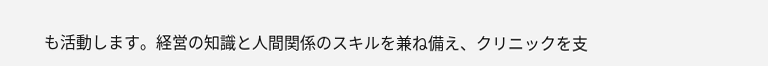も活動します。経営の知識と人間関係のスキルを兼ね備え、クリニックを支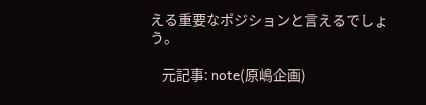える重要なポジションと言えるでしょう。

    元記事: note(原嶋企画)